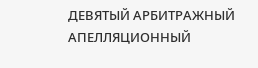ДЕВЯТЫЙ АРБИТРАЖНЫЙ АПЕЛЛЯЦИОННЫЙ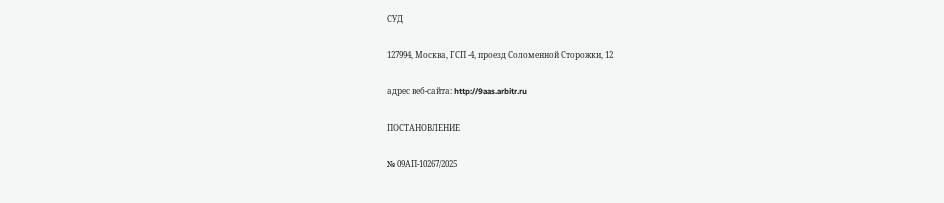СУД

127994, Москва, ГСП -4, проезд Соломенной Сторожки, 12

адрес веб-сайта: http://9aas.arbitr.ru

ПОСТАНОВЛЕНИЕ

№ 09АП-10267/2025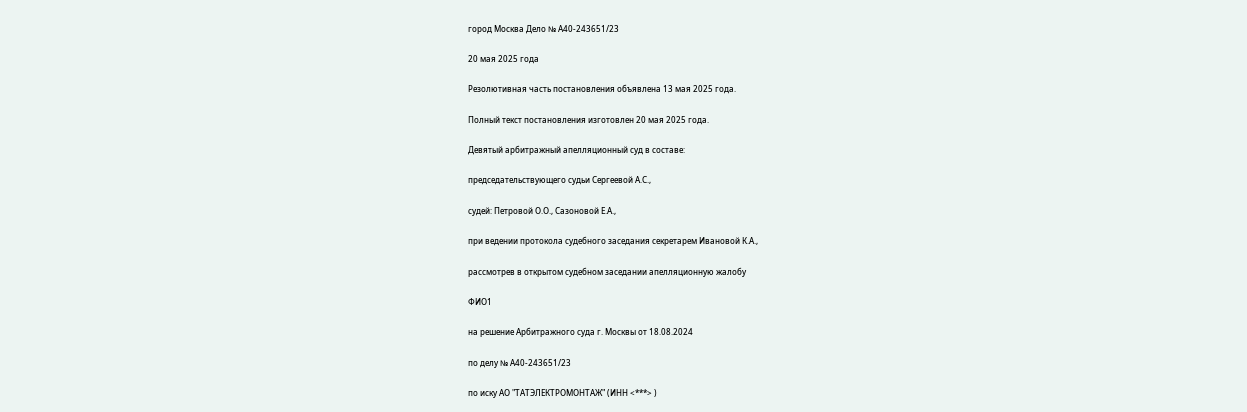город Москва Дело № А40-243651/23

20 мая 2025 года

Резолютивная часть постановления объявлена 13 мая 2025 года.

Полный текст постановления изготовлен 20 мая 2025 года.

Девятый арбитражный апелляционный суд в составе:

председательствующего судьи Сергеевой А.С.,

судей: Петровой О.О., Сазоновой Е.А.,

при ведении протокола судебного заседания секретарем Ивановой К.А.,

рассмотрев в открытом судебном заседании апелляционную жалобу

ФИО1

на решение Арбитражного суда г. Москвы от 18.08.2024

по делу № А40-243651/23

по иску АО "ТАТЭЛЕКТРОМОНТАЖ" (ИНН <***> )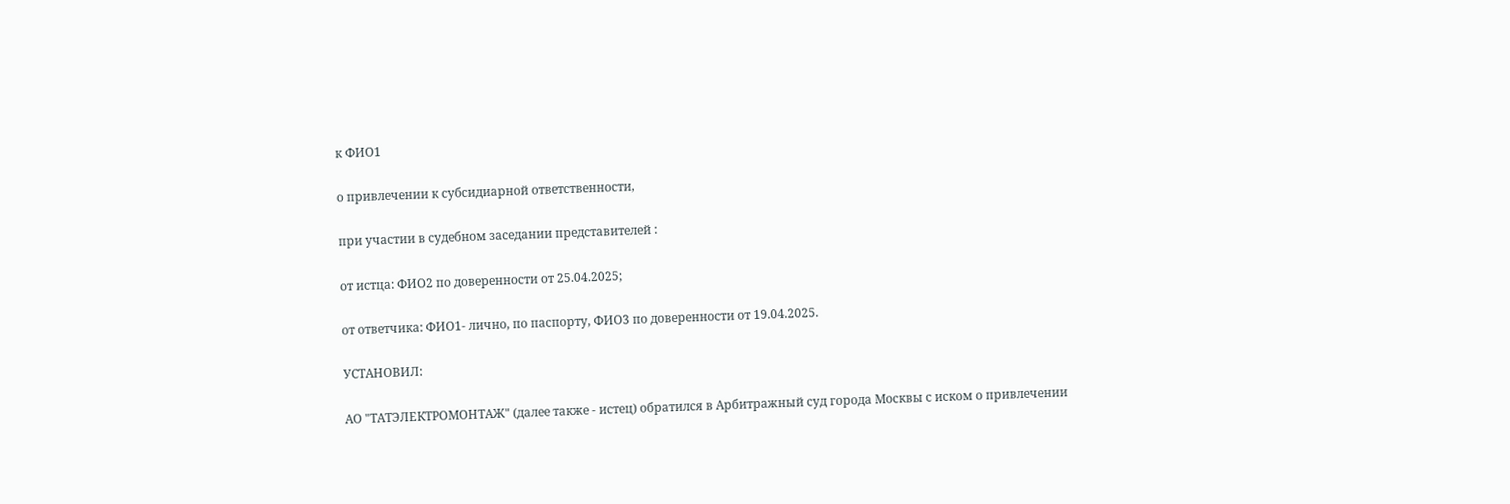к ФИО1

о привлечении к субсидиарной ответственности,

при участии в судебном заседании представителей :

от истца: ФИО2 по доверенности от 25.04.2025;

от ответчика: ФИО1- лично, по паспорту, ФИО3 по доверенности от 19.04.2025.

УСТАНОВИЛ:

АО "ТАТЭЛЕКТРОМОНТАЖ" (далее также - истец) обратился в Арбитражный суд города Москвы с иском о привлечении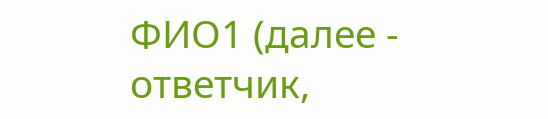ФИО1 (далее - ответчик,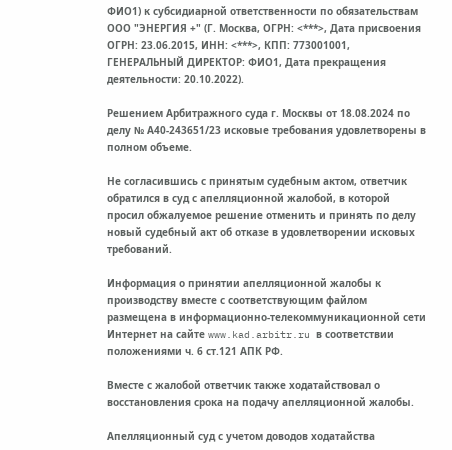ФИО1) к субсидиарной ответственности по обязательствам ООО "ЭНЕРГИЯ +" (Г. Москва, ОГРН: <***>, Дата присвоения ОГРН: 23.06.2015, ИНН: <***>, КПП: 773001001, ГЕНЕРАЛЬНЫЙ ДИРЕКТОР: ФИО1, Дата прекращения деятельности: 20.10.2022).

Решением Арбитражного суда г. Москвы от 18.08.2024 по делу № А40-243651/23 исковые требования удовлетворены в полном объеме.

Не согласившись с принятым судебным актом, ответчик обратился в суд с апелляционной жалобой, в которой просил обжалуемое решение отменить и принять по делу новый судебный акт об отказе в удовлетворении исковых требований.

Информация о принятии апелляционной жалобы к производству вместе с соответствующим файлом размещена в информационно-телекоммуникационной сети Интернет на сайте www.kad.arbitr.ru в соответствии положениями ч. 6 ст.121 АПК РФ.

Вместе с жалобой ответчик также ходатайствовал о восстановления срока на подачу апелляционной жалобы.

Апелляционный суд с учетом доводов ходатайства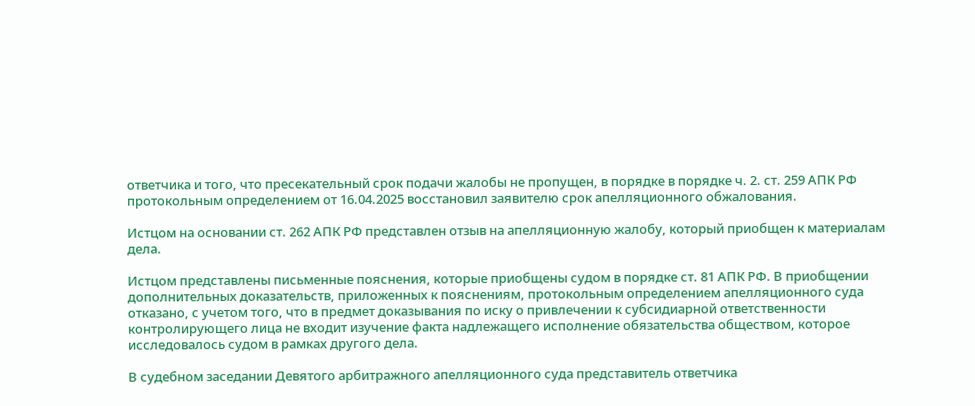ответчика и того, что пресекательный срок подачи жалобы не пропущен, в порядке в порядке ч. 2. ст. 259 АПК РФ протокольным определением от 16.04.2025 восстановил заявителю срок апелляционного обжалования.

Истцом на основании ст. 262 АПК РФ представлен отзыв на апелляционную жалобу, который приобщен к материалам дела.

Истцом представлены письменные пояснения, которые приобщены судом в порядке ст. 81 АПК РФ. В приобщении дополнительных доказательств, приложенных к пояснениям, протокольным определением апелляционного суда отказано, с учетом того, что в предмет доказывания по иску о привлечении к субсидиарной ответственности контролирующего лица не входит изучение факта надлежащего исполнение обязательства обществом, которое исследовалось судом в рамках другого дела.

В судебном заседании Девятого арбитражного апелляционного суда представитель ответчика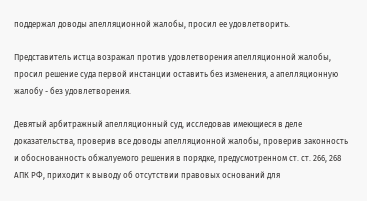поддержал доводы апелляционной жалобы, просил ее удовлетворить.

Представитель истца возражал против удовлетворения апелляционной жалобы, просил решение суда первой инстанции оставить без изменения, а апелляционную жалобу - без удовлетворения.

Девятый арбитражный апелляционный суд, исследовав имеющиеся в деле доказательства, проверив все доводы апелляционной жалобы, проверив законность и обоснованность обжалуемого решения в порядке, предусмотренном ст. ст. 266, 268 АПК РФ, приходит к выводу об отсутствии правовых оснований для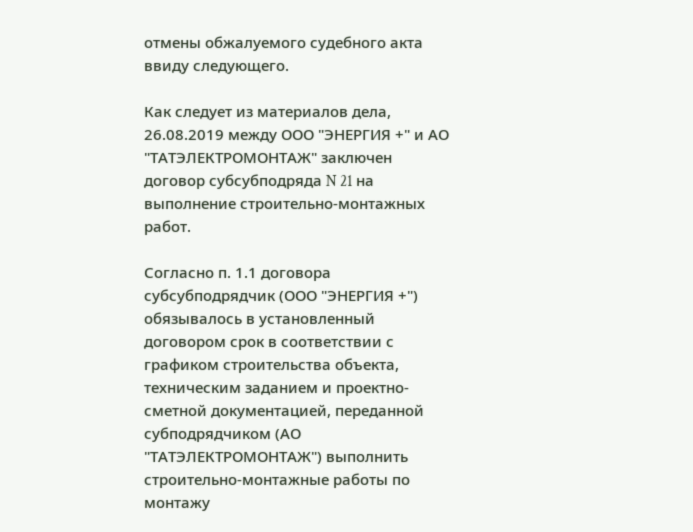отмены обжалуемого судебного акта ввиду следующего.

Как следует из материалов дела, 26.08.2019 между ООО "ЭНЕРГИЯ +" и АО "ТАТЭЛЕКТРОМОНТАЖ" заключен договор субсубподряда N 21 на выполнение строительно-монтажных работ.

Согласно п. 1.1 договора субсубподрядчик (ООО "ЭНЕРГИЯ +") обязывалось в установленный договором срок в соответствии с графиком строительства объекта, техническим заданием и проектно-сметной документацией, переданной субподрядчиком (АО "ТАТЭЛЕКТРОМОНТАЖ") выполнить строительно-монтажные работы по монтажу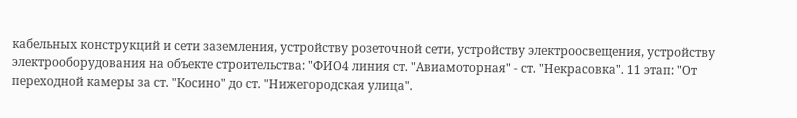кабельных конструкций и сети заземления, устройству розеточной сети, устройству электроосвещения, устройству электрооборудования на объекте строительства: "ФИО4 линия ст. "Авиамоторная" - ст. "Некрасовка". 11 этап: "От переходной камеры за ст. "Косино" до ст. "Нижегородская улица".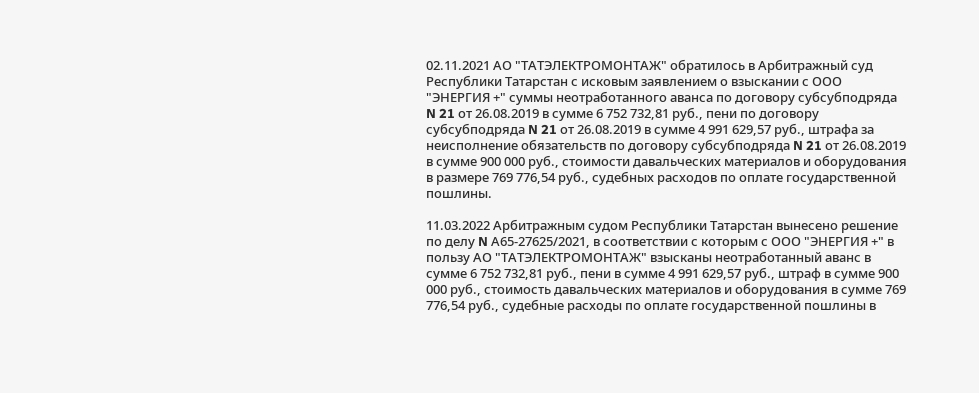02.11.2021 АО "ТАТЭЛЕКТРОМОНТАЖ" обратилось в Арбитражный суд Республики Татарстан с исковым заявлением о взыскании с ООО "ЭНЕРГИЯ +" суммы неотработанного аванса по договору субсубподряда N 21 от 26.08.2019 в сумме 6 752 732,81 руб., пени по договору субсубподряда N 21 от 26.08.2019 в сумме 4 991 629,57 руб., штрафа за неисполнение обязательств по договору субсубподряда N 21 от 26.08.2019 в сумме 900 000 руб., стоимости давальческих материалов и оборудования в размере 769 776,54 руб., судебных расходов по оплате государственной пошлины.

11.03.2022 Арбитражным судом Республики Татарстан вынесено решение по делу N А65-27625/2021, в соответствии с которым с ООО "ЭНЕРГИЯ +" в пользу АО "ТАТЭЛЕКТРОМОНТАЖ" взысканы неотработанный аванс в сумме 6 752 732,81 руб., пени в сумме 4 991 629,57 руб., штраф в сумме 900 000 руб., стоимость давальческих материалов и оборудования в сумме 769 776,54 руб., судебные расходы по оплате государственной пошлины в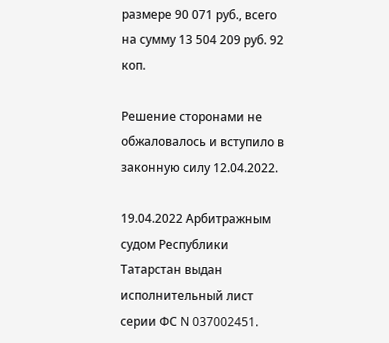размере 90 071 руб., всего на сумму 13 504 209 руб. 92 коп.

Решение сторонами не обжаловалось и вступило в законную силу 12.04.2022.

19.04.2022 Арбитражным судом Республики Татарстан выдан исполнительный лист серии ФС N 037002451.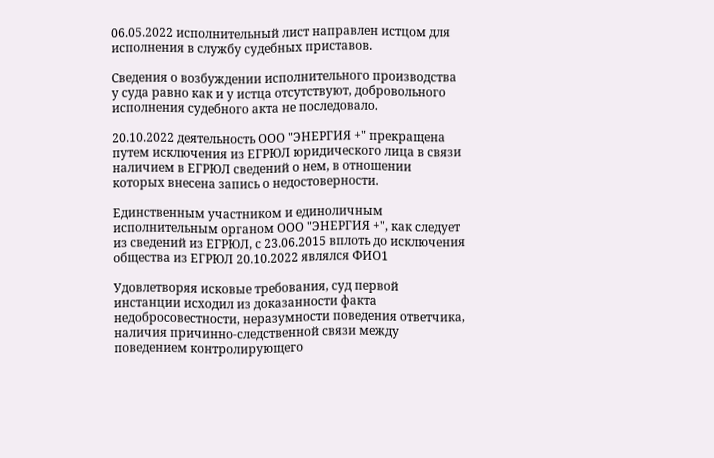06.05.2022 исполнительный лист направлен истцом для исполнения в службу судебных приставов.

Сведения о возбуждении исполнительного производства у суда равно как и у истца отсутствуют, добровольного исполнения судебного акта не последовало.

20.10.2022 деятельность ООО "ЭНЕРГИЯ +" прекращена путем исключения из ЕГРЮЛ юридического лица в связи наличием в ЕГРЮЛ сведений о нем, в отношении которых внесена запись о недостоверности.

Единственным участником и единоличным исполнительным органом ООО "ЭНЕРГИЯ +", как следует из сведений из ЕГРЮЛ, с 23.06.2015 вплоть до исключения общества из ЕГРЮЛ 20.10.2022 являлся ФИО1

Удовлетворяя исковые требования, суд первой инстанции исходил из доказанности факта недобросовестности, неразумности поведения ответчика, наличия причинно-следственной связи между поведением контролирующего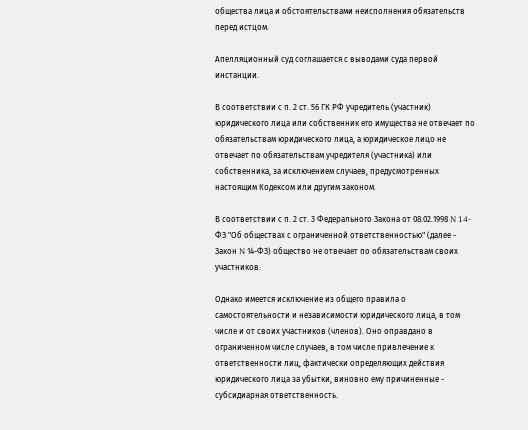общества лица и обстоятельствами неисполнения обязательств перед истцом.

Апелляционный суд соглашается с выводами суда первой инстанции.

В соответствии с п. 2 ст. 56 ГК РФ учредитель (участник) юридического лица или собственник его имущества не отвечает по обязательствам юридического лица, а юридическое лицо не отвечает по обязательствам учредителя (участника) или собственника, за исключением случаев, предусмотренных настоящим Кодексом или другим законом.

В соответствии с п. 2 ст. 3 Федерального Закона от 08.02.1998 N 14-ФЗ "Об обществах с ограниченной ответственностью" (далее - Закон N 14-ФЗ) общество не отвечает по обязательствам своих участников.

Однако имеется исключение из общего правила о самостоятельности и независимости юридического лица, в том числе и от своих участников (членов). Оно оправдано в ограниченном числе случаев, в том числе привлечение к ответственности лиц, фактически определяющих действия юридического лица за убытки, виновно ему причиненные - субсидиарная ответственность.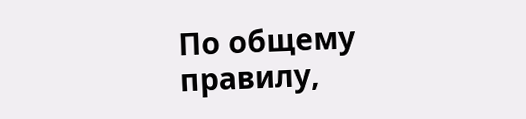По общему правилу,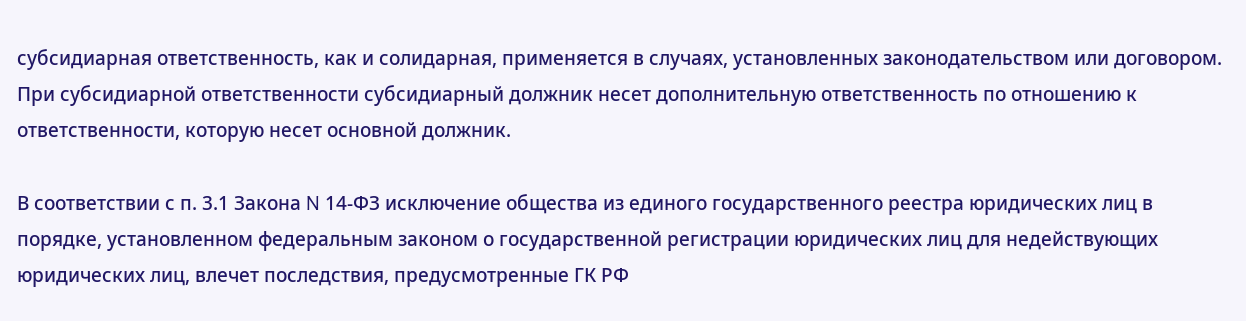субсидиарная ответственность, как и солидарная, применяется в случаях, установленных законодательством или договором. При субсидиарной ответственности субсидиарный должник несет дополнительную ответственность по отношению к ответственности, которую несет основной должник.

В соответствии с п. 3.1 Закона N 14-ФЗ исключение общества из единого государственного реестра юридических лиц в порядке, установленном федеральным законом о государственной регистрации юридических лиц для недействующих юридических лиц, влечет последствия, предусмотренные ГК РФ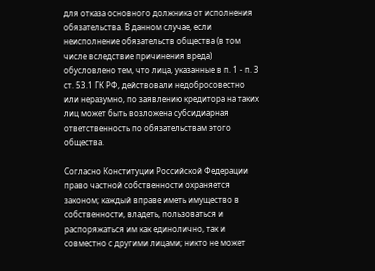для отказа основного должника от исполнения обязательства. В данном случае, если неисполнение обязательств общества (в том числе вследствие причинения вреда) обусловлено тем, что лица, указанные в п. 1 - п. 3 ст. 53.1 ГК РФ, действовали недобросовестно или неразумно, по заявлению кредитора на таких лиц может быть возложена субсидиарная ответственность по обязательствам этого общества.

Согласно Конституции Российской Федерации право частной собственности охраняется законом; каждый вправе иметь имущество в собственности, владеть, пользоваться и распоряжаться им как единолично, так и совместно с другими лицами; никто не может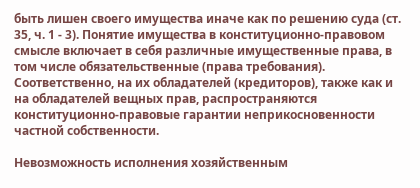быть лишен своего имущества иначе как по решению суда (ст. 35, ч. 1 - 3). Понятие имущества в конституционно-правовом смысле включает в себя различные имущественные права, в том числе обязательственные (права требования). Соответственно, на их обладателей (кредиторов), также как и на обладателей вещных прав, распространяются конституционно-правовые гарантии неприкосновенности частной собственности.

Невозможность исполнения хозяйственным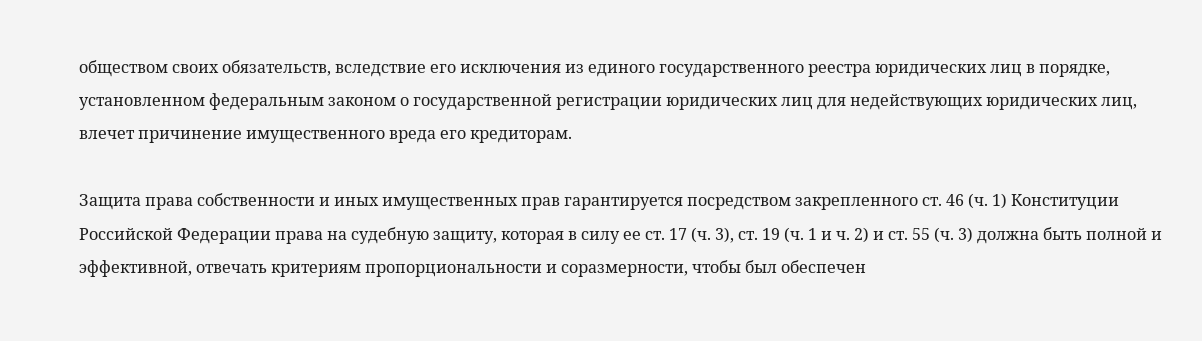обществом своих обязательств, вследствие его исключения из единого государственного реестра юридических лиц в порядке, установленном федеральным законом о государственной регистрации юридических лиц для недействующих юридических лиц, влечет причинение имущественного вреда его кредиторам.

Защита права собственности и иных имущественных прав гарантируется посредством закрепленного ст. 46 (ч. 1) Конституции Российской Федерации права на судебную защиту, которая в силу ее ст. 17 (ч. 3), ст. 19 (ч. 1 и ч. 2) и ст. 55 (ч. 3) должна быть полной и эффективной, отвечать критериям пропорциональности и соразмерности, чтобы был обеспечен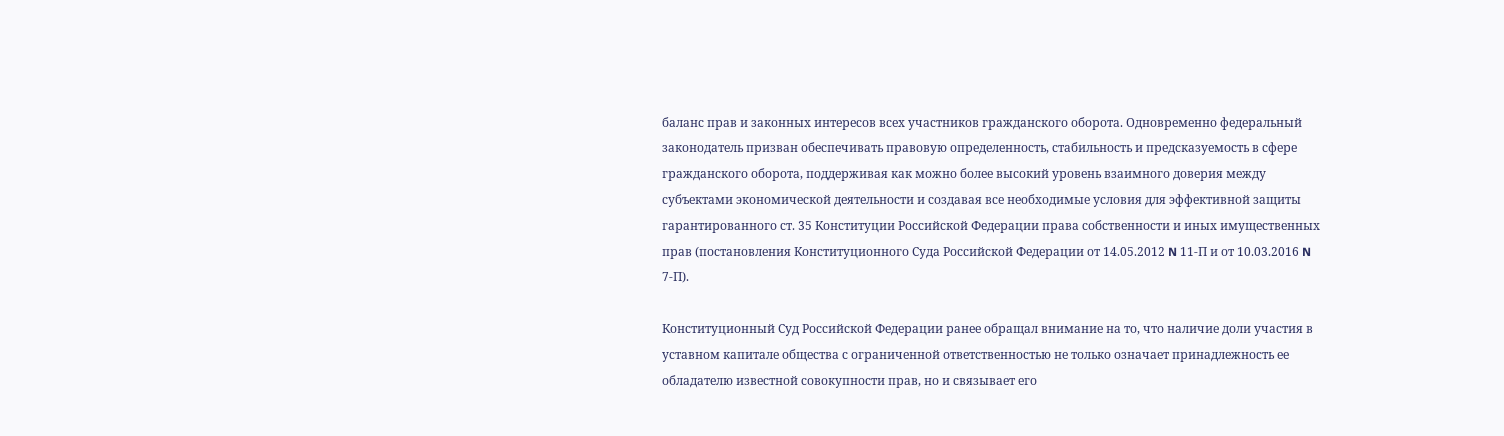баланс прав и законных интересов всех участников гражданского оборота. Одновременно федеральный законодатель призван обеспечивать правовую определенность, стабильность и предсказуемость в сфере гражданского оборота, поддерживая как можно более высокий уровень взаимного доверия между субъектами экономической деятельности и создавая все необходимые условия для эффективной защиты гарантированного ст. 35 Конституции Российской Федерации права собственности и иных имущественных прав (постановления Конституционного Суда Российской Федерации от 14.05.2012 N 11-П и от 10.03.2016 N 7-П).

Конституционный Суд Российской Федерации ранее обращал внимание на то, что наличие доли участия в уставном капитале общества с ограниченной ответственностью не только означает принадлежность ее обладателю известной совокупности прав, но и связывает его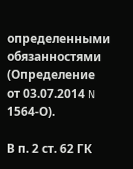определенными обязанностями (Определение от 03.07.2014 N 1564-О).

В п. 2 ст. 62 ГК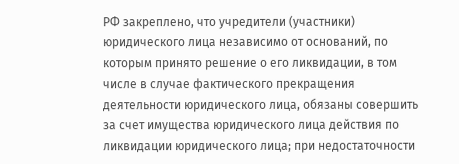РФ закреплено, что учредители (участники) юридического лица независимо от оснований, по которым принято решение о его ликвидации, в том числе в случае фактического прекращения деятельности юридического лица, обязаны совершить за счет имущества юридического лица действия по ликвидации юридического лица; при недостаточности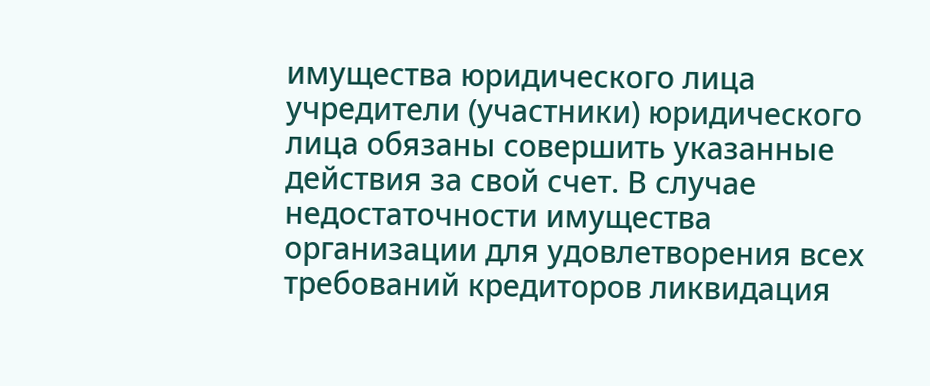имущества юридического лица учредители (участники) юридического лица обязаны совершить указанные действия за свой счет. В случае недостаточности имущества организации для удовлетворения всех требований кредиторов ликвидация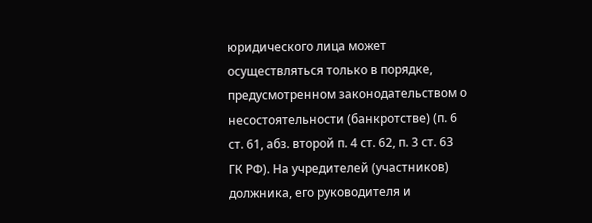юридического лица может осуществляться только в порядке, предусмотренном законодательством о несостоятельности (банкротстве) (п. 6 ст. 61, абз. второй п. 4 ст. 62, п. 3 ст. 63 ГК РФ). На учредителей (участников) должника, его руководителя и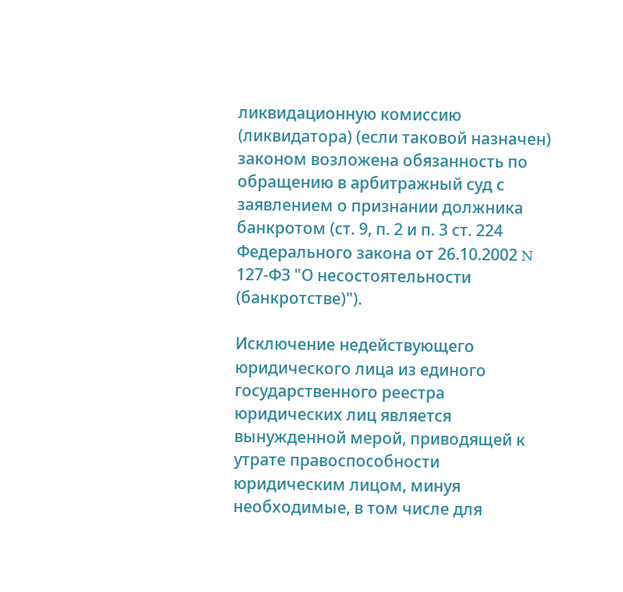ликвидационную комиссию (ликвидатора) (если таковой назначен) законом возложена обязанность по обращению в арбитражный суд с заявлением о признании должника банкротом (ст. 9, п. 2 и п. 3 ст. 224 Федерального закона от 26.10.2002 N 127-ФЗ "О несостоятельности (банкротстве)").

Исключение недействующего юридического лица из единого государственного реестра юридических лиц является вынужденной мерой, приводящей к утрате правоспособности юридическим лицом, минуя необходимые, в том числе для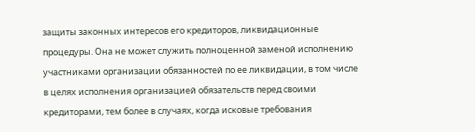защиты законных интересов его кредиторов, ликвидационные процедуры. Она не может служить полноценной заменой исполнению участниками организации обязанностей по ее ликвидации, в том числе в целях исполнения организацией обязательств перед своими кредиторами, тем более в случаях, когда исковые требования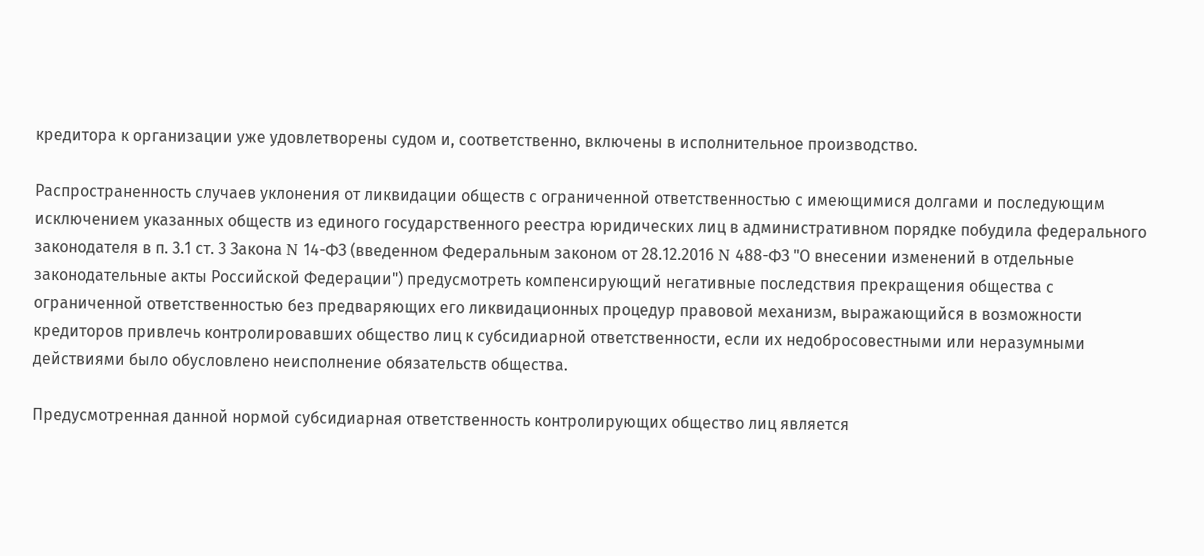кредитора к организации уже удовлетворены судом и, соответственно, включены в исполнительное производство.

Распространенность случаев уклонения от ликвидации обществ с ограниченной ответственностью с имеющимися долгами и последующим исключением указанных обществ из единого государственного реестра юридических лиц в административном порядке побудила федерального законодателя в п. 3.1 ст. 3 Закона N 14-ФЗ (введенном Федеральным законом от 28.12.2016 N 488-ФЗ "О внесении изменений в отдельные законодательные акты Российской Федерации") предусмотреть компенсирующий негативные последствия прекращения общества с ограниченной ответственностью без предваряющих его ликвидационных процедур правовой механизм, выражающийся в возможности кредиторов привлечь контролировавших общество лиц к субсидиарной ответственности, если их недобросовестными или неразумными действиями было обусловлено неисполнение обязательств общества.

Предусмотренная данной нормой субсидиарная ответственность контролирующих общество лиц является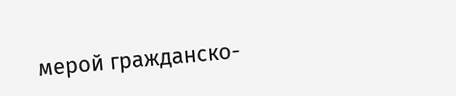мерой гражданско-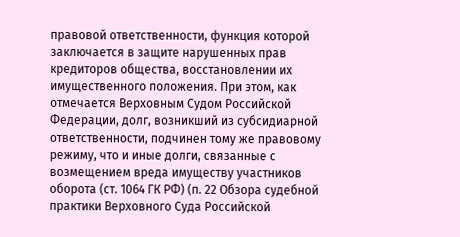правовой ответственности, функция которой заключается в защите нарушенных прав кредиторов общества, восстановлении их имущественного положения. При этом, как отмечается Верховным Судом Российской Федерации, долг, возникший из субсидиарной ответственности, подчинен тому же правовому режиму, что и иные долги, связанные с возмещением вреда имуществу участников оборота (ст. 1064 ГК РФ) (п. 22 Обзора судебной практики Верховного Суда Российской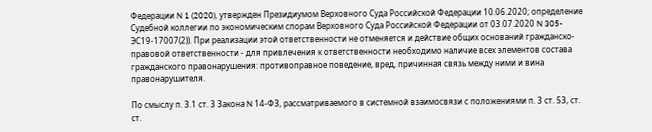Федерации N 1 (2020), утвержден Президиумом Верховного Суда Российской Федерации 10.06.2020; определение Судебной коллегии по экономическим спорам Верховного Суда Российской Федерации от 03.07.2020 N 305-ЭС19-17007(2)). При реализации этой ответственности не отменяется и действие общих оснований гражданско-правовой ответственности - для привлечения к ответственности необходимо наличие всех элементов состава гражданского правонарушения: противоправное поведение, вред, причинная связь между ними и вина правонарушителя.

По смыслу п. 3.1 ст. 3 Закона N 14-ФЗ, рассматриваемого в системной взаимосвязи с положениями п. 3 ст. 53, ст. ст.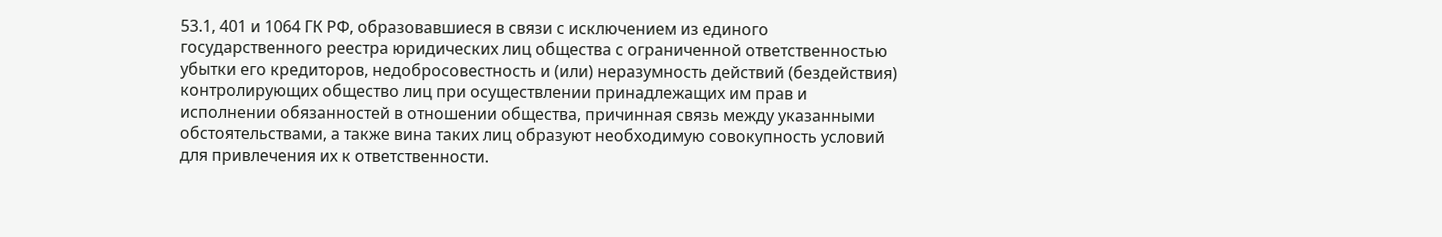53.1, 401 и 1064 ГК РФ, образовавшиеся в связи с исключением из единого государственного реестра юридических лиц общества с ограниченной ответственностью убытки его кредиторов, недобросовестность и (или) неразумность действий (бездействия) контролирующих общество лиц при осуществлении принадлежащих им прав и исполнении обязанностей в отношении общества, причинная связь между указанными обстоятельствами, а также вина таких лиц образуют необходимую совокупность условий для привлечения их к ответственности.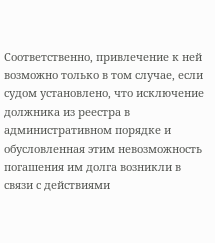Соответственно, привлечение к ней возможно только в том случае, если судом установлено, что исключение должника из реестра в административном порядке и обусловленная этим невозможность погашения им долга возникли в связи с действиями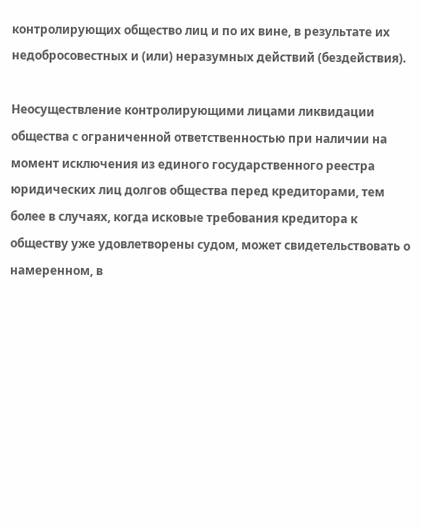контролирующих общество лиц и по их вине, в результате их недобросовестных и (или) неразумных действий (бездействия).

Неосуществление контролирующими лицами ликвидации общества с ограниченной ответственностью при наличии на момент исключения из единого государственного реестра юридических лиц долгов общества перед кредиторами, тем более в случаях, когда исковые требования кредитора к обществу уже удовлетворены судом, может свидетельствовать о намеренном, в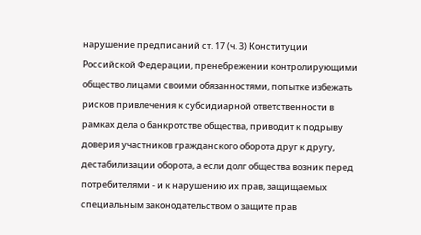нарушение предписаний ст. 17 (ч. 3) Конституции Российской Федерации, пренебрежении контролирующими общество лицами своими обязанностями, попытке избежать рисков привлечения к субсидиарной ответственности в рамках дела о банкротстве общества, приводит к подрыву доверия участников гражданского оборота друг к другу, дестабилизации оборота, а если долг общества возник перед потребителями - и к нарушению их прав, защищаемых специальным законодательством о защите прав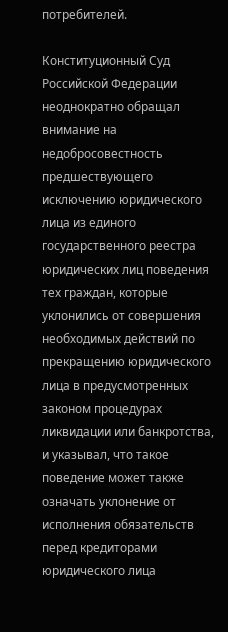потребителей.

Конституционный Суд Российской Федерации неоднократно обращал внимание на недобросовестность предшествующего исключению юридического лица из единого государственного реестра юридических лиц поведения тех граждан, которые уклонились от совершения необходимых действий по прекращению юридического лица в предусмотренных законом процедурах ликвидации или банкротства, и указывал, что такое поведение может также означать уклонение от исполнения обязательств перед кредиторами юридического лица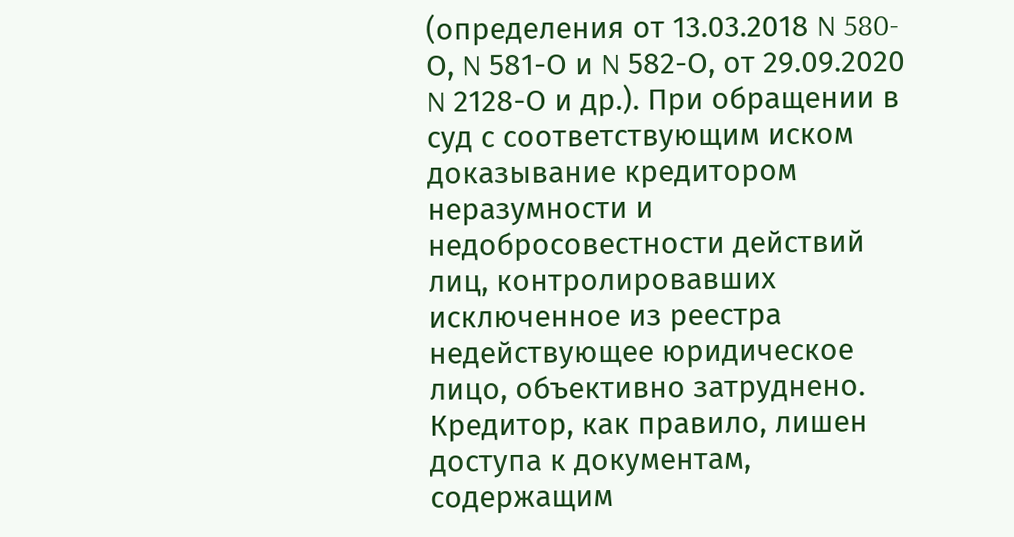(определения от 13.03.2018 N 580-О, N 581-О и N 582-О, от 29.09.2020 N 2128-О и др.). При обращении в суд с соответствующим иском доказывание кредитором неразумности и недобросовестности действий лиц, контролировавших исключенное из реестра недействующее юридическое лицо, объективно затруднено. Кредитор, как правило, лишен доступа к документам, содержащим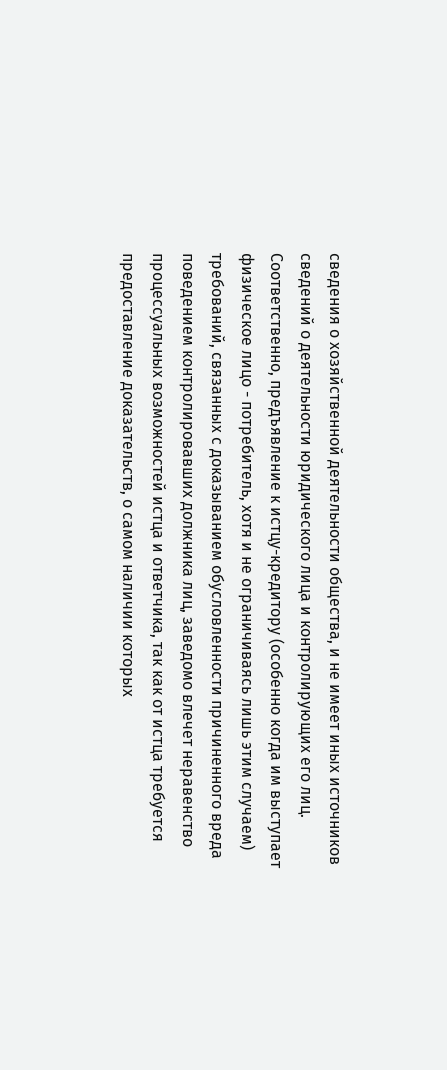сведения о хозяйственной деятельности общества, и не имеет иных источников сведений о деятельности юридического лица и контролирующих его лиц. Соответственно, предъявление к истцу-кредитору (особенно когда им выступает физическое лицо - потребитель, хотя и не ограничиваясь лишь этим случаем) требований, связанных с доказыванием обусловленности причиненного вреда поведением контролировавших должника лиц, заведомо влечет неравенство процессуальных возможностей истца и ответчика, так как от истца требуется предоставление доказательств, о самом наличии которых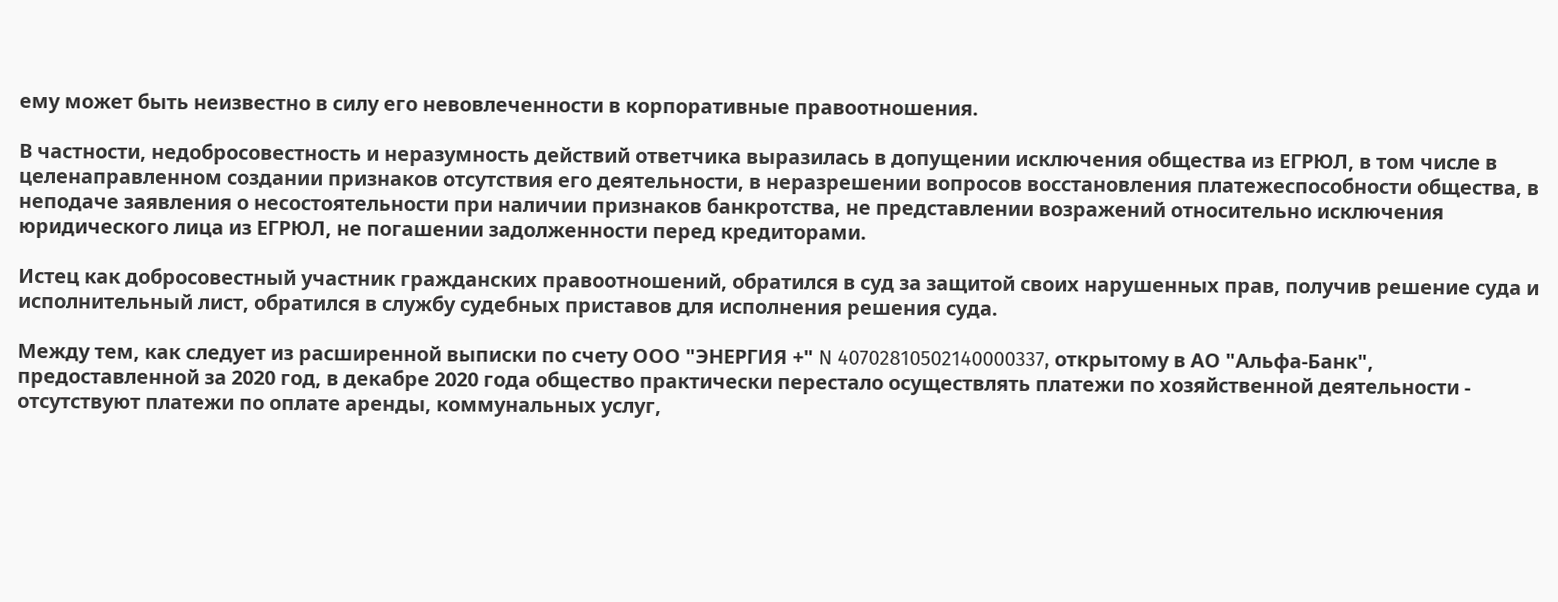ему может быть неизвестно в силу его невовлеченности в корпоративные правоотношения.

В частности, недобросовестность и неразумность действий ответчика выразилась в допущении исключения общества из ЕГРЮЛ, в том числе в целенаправленном создании признаков отсутствия его деятельности, в неразрешении вопросов восстановления платежеспособности общества, в неподаче заявления о несостоятельности при наличии признаков банкротства, не представлении возражений относительно исключения юридического лица из ЕГРЮЛ, не погашении задолженности перед кредиторами.

Истец как добросовестный участник гражданских правоотношений, обратился в суд за защитой своих нарушенных прав, получив решение суда и исполнительный лист, обратился в службу судебных приставов для исполнения решения суда.

Между тем, как следует из расширенной выписки по счету ООО "ЭНЕРГИЯ +" N 40702810502140000337, открытому в АО "Альфа-Банк", предоставленной за 2020 год, в декабре 2020 года общество практически перестало осуществлять платежи по хозяйственной деятельности - отсутствуют платежи по оплате аренды, коммунальных услуг,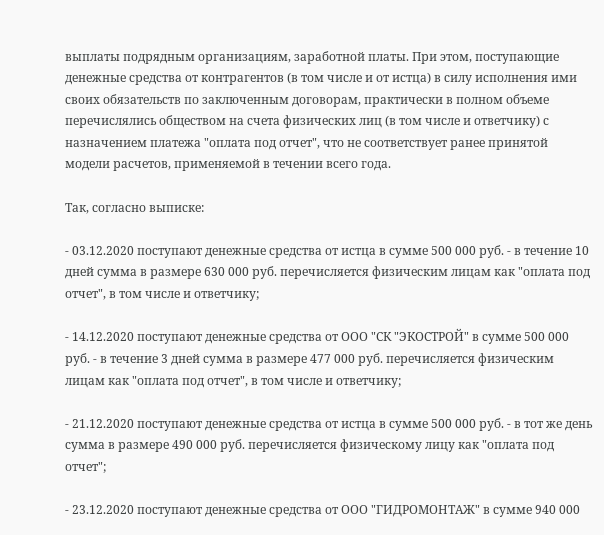выплаты подрядным организациям, заработной платы. При этом, поступающие денежные средства от контрагентов (в том числе и от истца) в силу исполнения ими своих обязательств по заключенным договорам, практически в полном объеме перечислялись обществом на счета физических лиц (в том числе и ответчику) с назначением платежа "оплата под отчет", что не соответствует ранее принятой модели расчетов, применяемой в течении всего года.

Так, согласно выписке:

- 03.12.2020 поступают денежные средства от истца в сумме 500 000 руб. - в течение 10 дней сумма в размере 630 000 руб. перечисляется физическим лицам как "оплата под отчет", в том числе и ответчику;

- 14.12.2020 поступают денежные средства от ООО "СК "ЭКОСТРОЙ" в сумме 500 000 руб. - в течение 3 дней сумма в размере 477 000 руб. перечисляется физическим лицам как "оплата под отчет", в том числе и ответчику;

- 21.12.2020 поступают денежные средства от истца в сумме 500 000 руб. - в тот же день сумма в размере 490 000 руб. перечисляется физическому лицу как "оплата под отчет";

- 23.12.2020 поступают денежные средства от ООО "ГИДРОМОНТАЖ" в сумме 940 000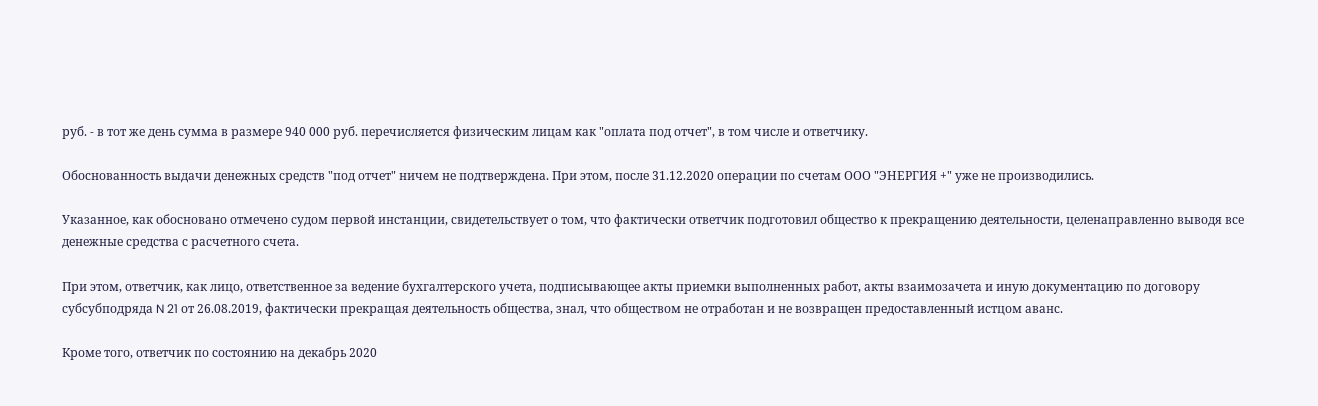руб. - в тот же день сумма в размере 940 000 руб. перечисляется физическим лицам как "оплата под отчет", в том числе и ответчику.

Обоснованность выдачи денежных средств "под отчет" ничем не подтверждена. При этом, после 31.12.2020 операции по счетам ООО "ЭНЕРГИЯ +" уже не производились.

Указанное, как обосновано отмечено судом первой инстанции, свидетельствует о том, что фактически ответчик подготовил общество к прекращению деятельности, целенаправленно выводя все денежные средства с расчетного счета.

При этом, ответчик, как лицо, ответственное за ведение бухгалтерского учета, подписывающее акты приемки выполненных работ, акты взаимозачета и иную документацию по договору субсубподряда N 21 от 26.08.2019, фактически прекращая деятельность общества, знал, что обществом не отработан и не возвращен предоставленный истцом аванс.

Кроме того, ответчик по состоянию на декабрь 2020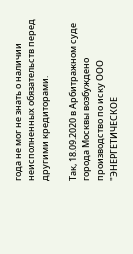года не мог не знать о наличии неисполненных обязательств перед другими кредиторами.

Так, 18.09.2020 в Арбитражном суде города Москвы возбуждено производство по иску ООО "ЭНЕРГЕТИЧЕСКОЕ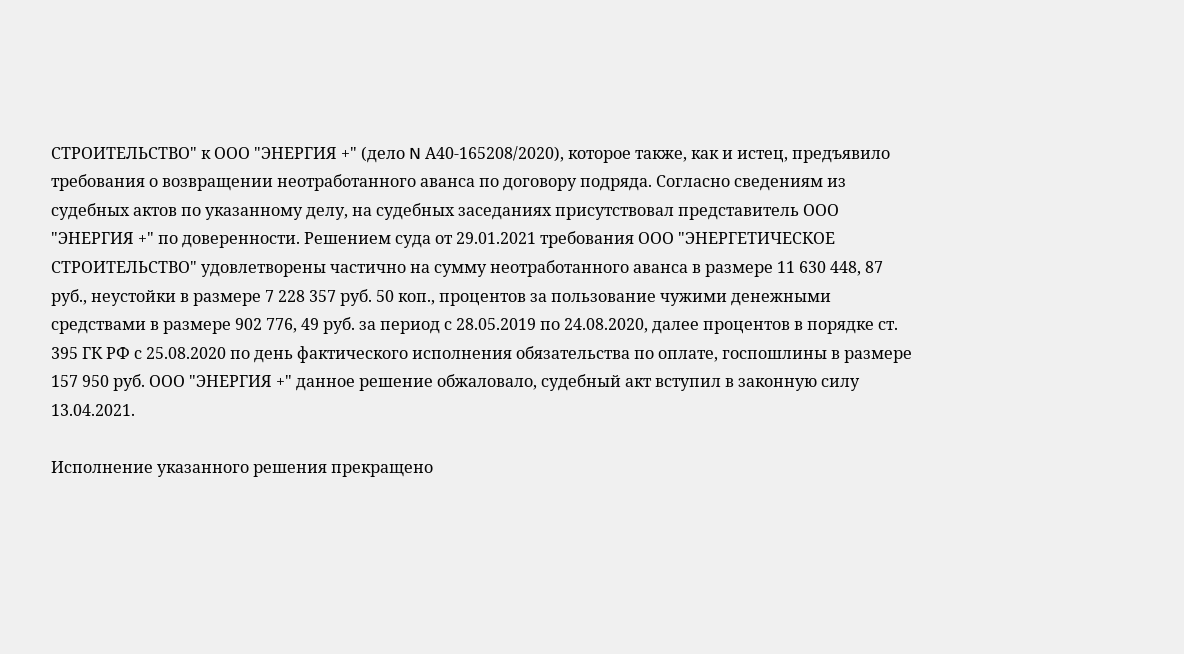СТРОИТЕЛЬСТВО" к ООО "ЭНЕРГИЯ +" (дело N А40-165208/2020), которое также, как и истец, предъявило требования о возвращении неотработанного аванса по договору подряда. Согласно сведениям из судебных актов по указанному делу, на судебных заседаниях присутствовал представитель ООО "ЭНЕРГИЯ +" по доверенности. Решением суда от 29.01.2021 требования ООО "ЭНЕРГЕТИЧЕСКОЕ СТРОИТЕЛЬСТВО" удовлетворены частично на сумму неотработанного аванса в размере 11 630 448, 87 руб., неустойки в размере 7 228 357 руб. 50 коп., процентов за пользование чужими денежными средствами в размере 902 776, 49 руб. за период с 28.05.2019 по 24.08.2020, далее процентов в порядке ст. 395 ГК РФ с 25.08.2020 по день фактического исполнения обязательства по оплате, госпошлины в размере 157 950 руб. ООО "ЭНЕРГИЯ +" данное решение обжаловало, судебный акт вступил в законную силу 13.04.2021.

Исполнение указанного решения прекращено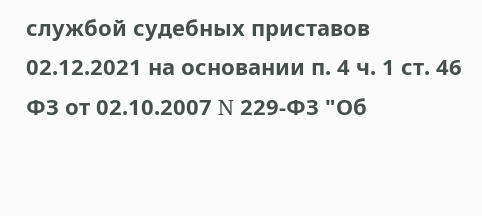службой судебных приставов 02.12.2021 на основании п. 4 ч. 1 ст. 46 ФЗ от 02.10.2007 N 229-ФЗ "Об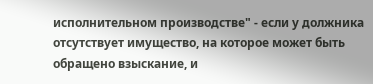исполнительном производстве" - если у должника отсутствует имущество, на которое может быть обращено взыскание, и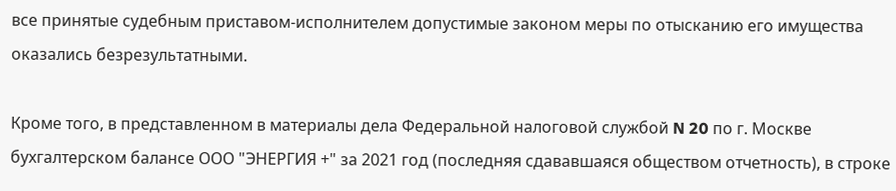все принятые судебным приставом-исполнителем допустимые законом меры по отысканию его имущества оказались безрезультатными.

Кроме того, в представленном в материалы дела Федеральной налоговой службой N 20 по г. Москве бухгалтерском балансе ООО "ЭНЕРГИЯ +" за 2021 год (последняя сдававшаяся обществом отчетность), в строке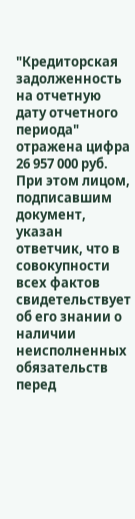"Кредиторская задолженность на отчетную дату отчетного периода" отражена цифра 26 957 000 руб. При этом лицом, подписавшим документ, указан ответчик, что в совокупности всех фактов свидетельствует об его знании о наличии неисполненных обязательств перед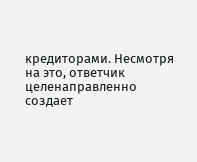кредиторами. Несмотря на это, ответчик целенаправленно создает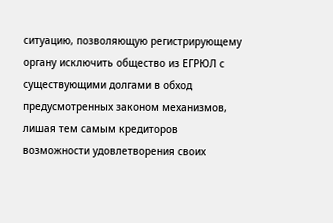ситуацию, позволяющую регистрирующему органу исключить общество из ЕГРЮЛ с существующими долгами в обход предусмотренных законом механизмов, лишая тем самым кредиторов возможности удовлетворения своих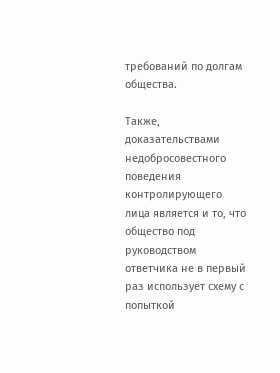требований по долгам общества.

Также, доказательствами недобросовестного поведения контролирующего лица является и то, что общество под руководством ответчика не в первый раз использует схему с попыткой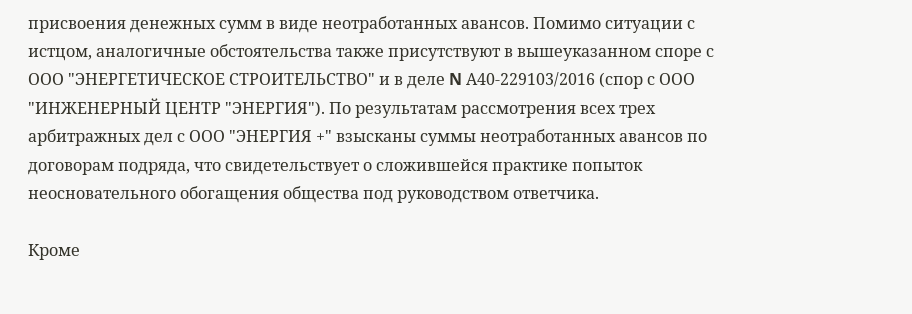присвоения денежных сумм в виде неотработанных авансов. Помимо ситуации с истцом, аналогичные обстоятельства также присутствуют в вышеуказанном споре с ООО "ЭНЕРГЕТИЧЕСКОЕ СТРОИТЕЛЬСТВО" и в деле N А40-229103/2016 (спор с ООО "ИНЖЕНЕРНЫЙ ЦЕНТР "ЭНЕРГИЯ"). По результатам рассмотрения всех трех арбитражных дел с ООО "ЭНЕРГИЯ +" взысканы суммы неотработанных авансов по договорам подряда, что свидетельствует о сложившейся практике попыток неосновательного обогащения общества под руководством ответчика.

Кроме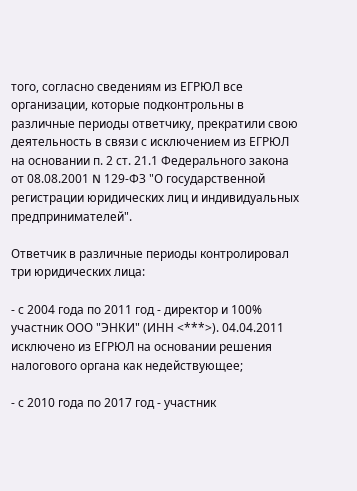того, согласно сведениям из ЕГРЮЛ все организации, которые подконтрольны в различные периоды ответчику, прекратили свою деятельность в связи с исключением из ЕГРЮЛ на основании п. 2 ст. 21.1 Федерального закона от 08.08.2001 N 129-ФЗ "О государственной регистрации юридических лиц и индивидуальных предпринимателей".

Ответчик в различные периоды контролировал три юридических лица:

- с 2004 года по 2011 год - директор и 100% участник ООО "ЭНКИ" (ИНН <***>). 04.04.2011 исключено из ЕГРЮЛ на основании решения налогового органа как недействующее;

- с 2010 года по 2017 год - участник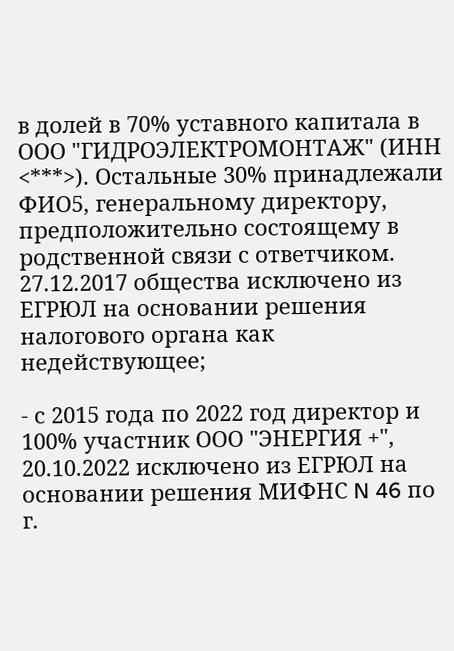в долей в 70% уставного капитала в ООО "ГИДРОЭЛЕКТРОМОНТАЖ" (ИНН <***>). Остальные 30% принадлежали ФИО5, генеральному директору, предположительно состоящему в родственной связи с ответчиком. 27.12.2017 общества исключено из ЕГРЮЛ на основании решения налогового органа как недействующее;

- с 2015 года по 2022 год директор и 100% участник ООО "ЭНЕРГИЯ +", 20.10.2022 исключено из ЕГРЮЛ на основании решения МИФНС N 46 по г.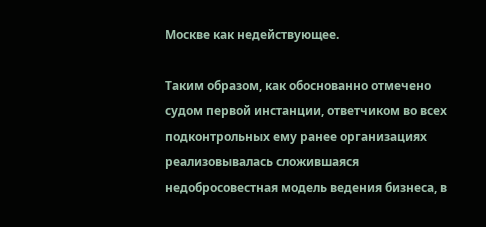Москве как недействующее.

Таким образом, как обоснованно отмечено судом первой инстанции, ответчиком во всех подконтрольных ему ранее организациях реализовывалась сложившаяся недобросовестная модель ведения бизнеса, в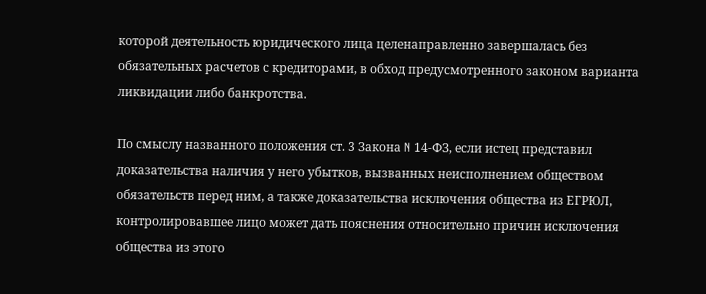которой деятельность юридического лица целенаправленно завершалась без обязательных расчетов с кредиторами, в обход предусмотренного законом варианта ликвидации либо банкротства.

По смыслу названного положения ст. 3 Закона N 14-ФЗ, если истец представил доказательства наличия у него убытков, вызванных неисполнением обществом обязательств перед ним, а также доказательства исключения общества из ЕГРЮЛ, контролировавшее лицо может дать пояснения относительно причин исключения общества из этого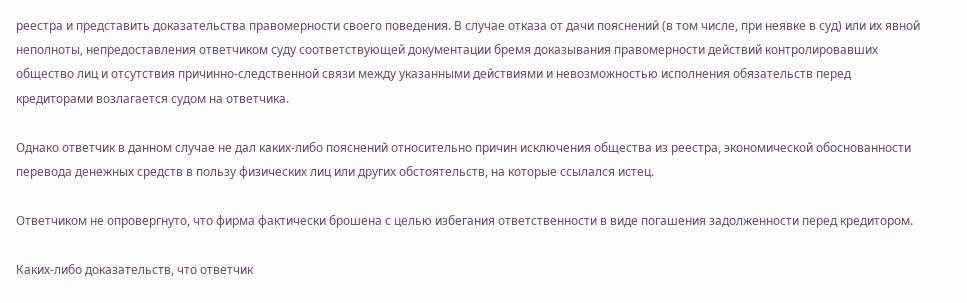реестра и представить доказательства правомерности своего поведения. В случае отказа от дачи пояснений (в том числе, при неявке в суд) или их явной неполноты, непредоставления ответчиком суду соответствующей документации бремя доказывания правомерности действий контролировавших общество лиц и отсутствия причинно-следственной связи между указанными действиями и невозможностью исполнения обязательств перед кредиторами возлагается судом на ответчика.

Однако ответчик в данном случае не дал каких-либо пояснений относительно причин исключения общества из реестра, экономической обоснованности перевода денежных средств в пользу физических лиц или других обстоятельств, на которые ссылался истец.

Ответчиком не опровергнуто, что фирма фактически брошена с целью избегания ответственности в виде погашения задолженности перед кредитором.

Каких-либо доказательств, что ответчик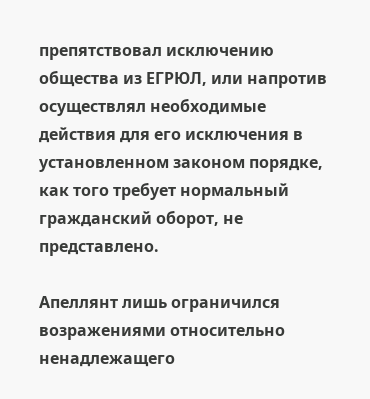препятствовал исключению общества из ЕГРЮЛ, или напротив осуществлял необходимые действия для его исключения в установленном законом порядке, как того требует нормальный гражданский оборот, не представлено.

Апеллянт лишь ограничился возражениями относительно ненадлежащего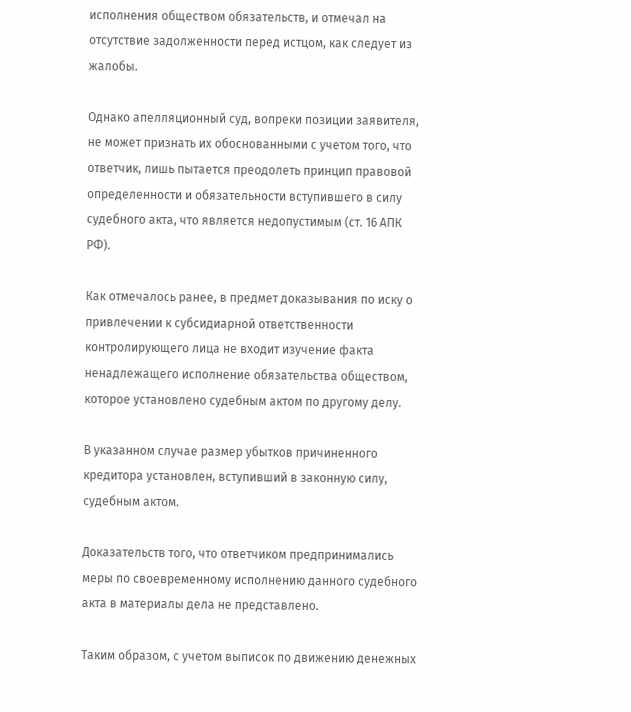исполнения обществом обязательств, и отмечал на отсутствие задолженности перед истцом, как следует из жалобы.

Однако апелляционный суд, вопреки позиции заявителя, не может признать их обоснованными с учетом того, что ответчик, лишь пытается преодолеть принцип правовой определенности и обязательности вступившего в силу судебного акта, что является недопустимым (ст. 16 АПК РФ).

Как отмечалось ранее, в предмет доказывания по иску о привлечении к субсидиарной ответственности контролирующего лица не входит изучение факта ненадлежащего исполнение обязательства обществом, которое установлено судебным актом по другому делу.

В указанном случае размер убытков причиненного кредитора установлен, вступивший в законную силу, судебным актом.

Доказательств того, что ответчиком предпринимались меры по своевременному исполнению данного судебного акта в материалы дела не представлено.

Таким образом, с учетом выписок по движению денежных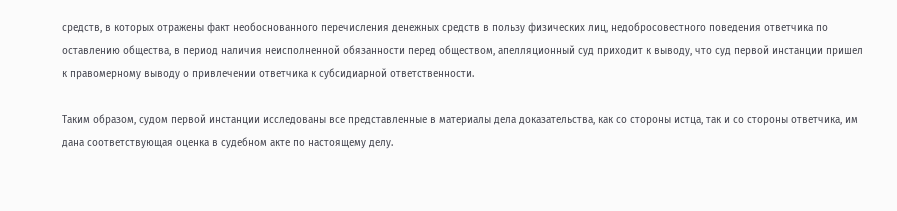средств, в которых отражены факт необоснованного перечисления денежных средств в пользу физических лиц, недобросовестного поведения ответчика по оставлению общества, в период наличия неисполненной обязанности перед обществом, апелляционный суд приходит к выводу, что суд первой инстанции пришел к правомерному выводу о привлечении ответчика к субсидиарной ответственности.

Таким образом, судом первой инстанции исследованы все представленные в материалы дела доказательства, как со стороны истца, так и со стороны ответчика, им дана соответствующая оценка в судебном акте по настоящему делу.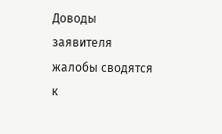Доводы заявителя жалобы сводятся к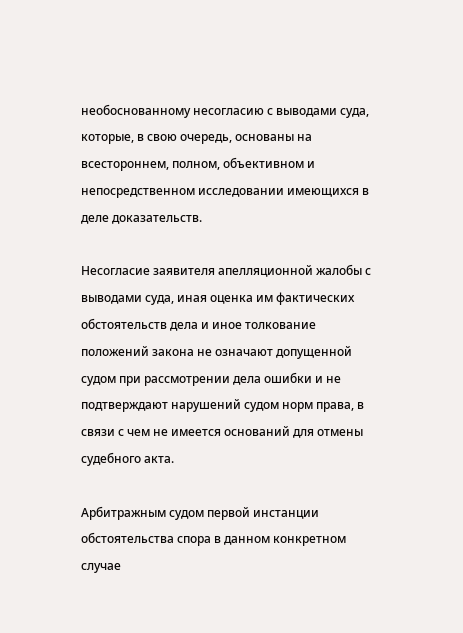необоснованному несогласию с выводами суда, которые, в свою очередь, основаны на всестороннем, полном, объективном и непосредственном исследовании имеющихся в деле доказательств.

Несогласие заявителя апелляционной жалобы с выводами суда, иная оценка им фактических обстоятельств дела и иное толкование положений закона не означают допущенной судом при рассмотрении дела ошибки и не подтверждают нарушений судом норм права, в связи с чем не имеется оснований для отмены судебного акта.

Арбитражным судом первой инстанции обстоятельства спора в данном конкретном случае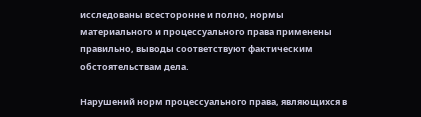исследованы всесторонне и полно, нормы материального и процессуального права применены правильно, выводы соответствуют фактическим обстоятельствам дела.

Нарушений норм процессуального права, являющихся в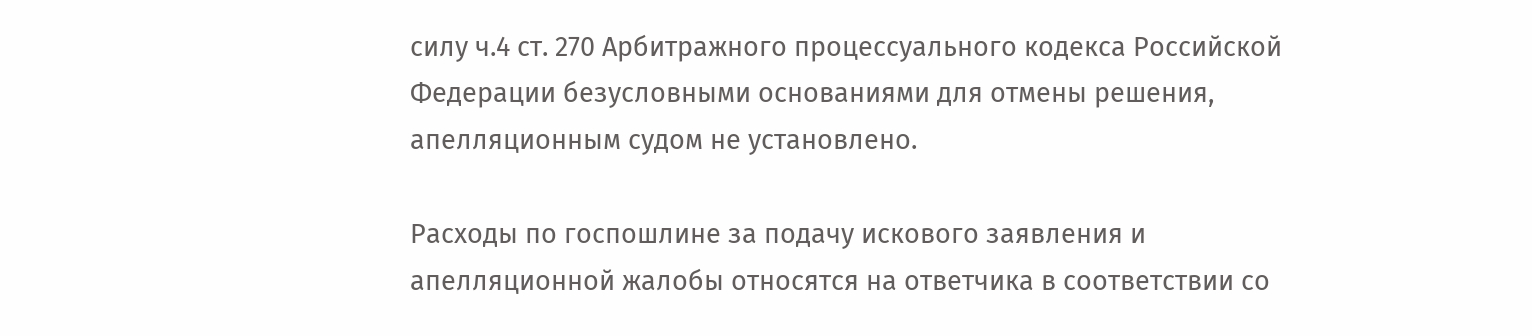силу ч.4 ст. 270 Арбитражного процессуального кодекса Российской Федерации безусловными основаниями для отмены решения, апелляционным судом не установлено.

Расходы по госпошлине за подачу искового заявления и апелляционной жалобы относятся на ответчика в соответствии со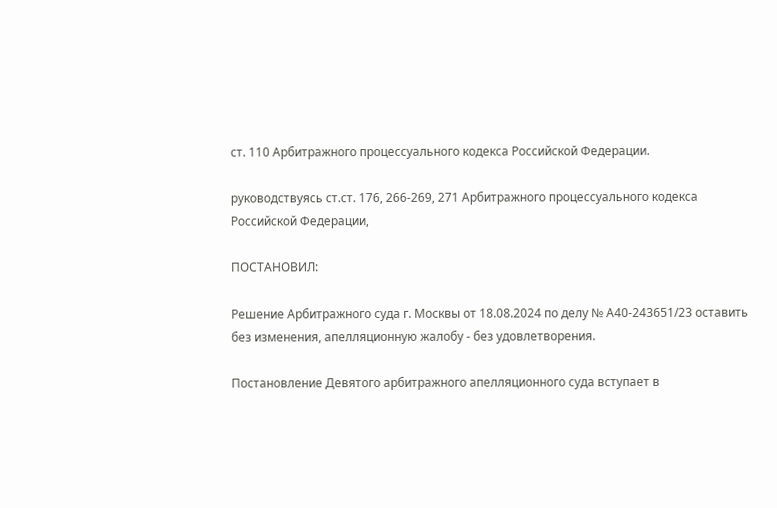ст. 110 Арбитражного процессуального кодекса Российской Федерации.

руководствуясь ст.ст. 176, 266-269, 271 Арбитражного процессуального кодекса Российской Федерации,

ПОСТАНОВИЛ:

Решение Арбитражного суда г. Москвы от 18.08.2024 по делу № А40-243651/23 оставить без изменения, апелляционную жалобу - без удовлетворения.

Постановление Девятого арбитражного апелляционного суда вступает в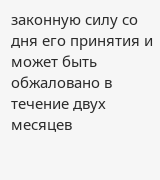законную силу со дня его принятия и может быть обжаловано в течение двух месяцев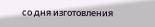со дня изготовления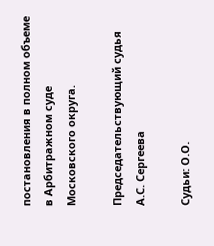постановления в полном объеме в Арбитражном суде Московского округа.

Председательствующий судья А.С. Сергеева

Судьи: О.О.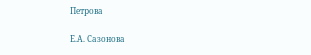Петрова

Е.А. Сазонова